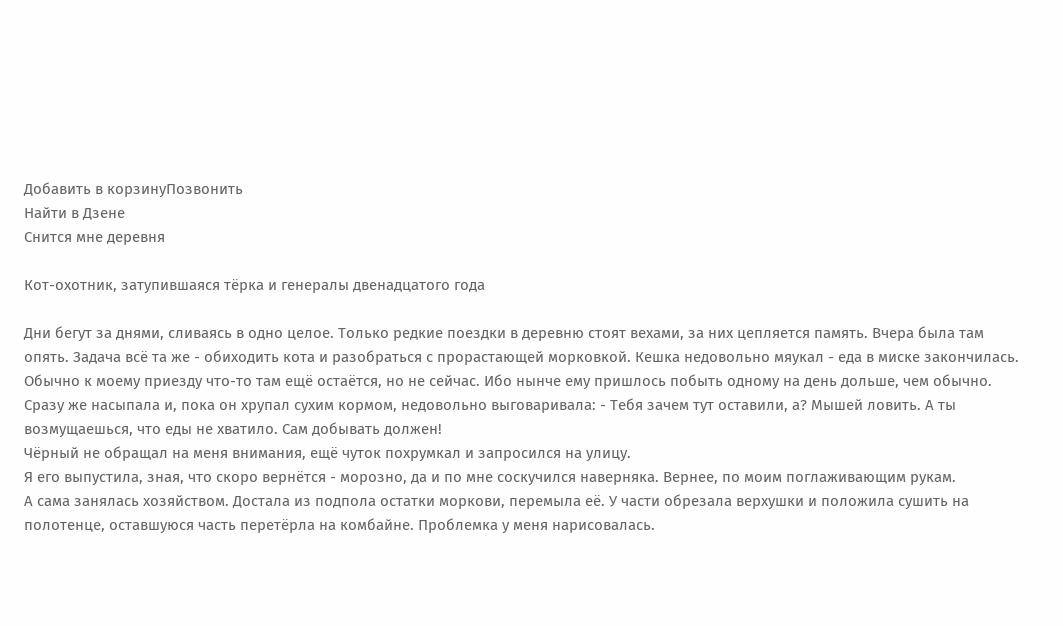Добавить в корзинуПозвонить
Найти в Дзене
Снится мне деревня

Кот-охотник, затупившаяся тёрка и генералы двенадцатого года

Дни бегут за днями, сливаясь в одно целое. Только редкие поездки в деревню стоят вехами, за них цепляется память. Вчера была там опять. Задача всё та же - обиходить кота и разобраться с прорастающей морковкой. Кешка недовольно мяукал - еда в миске закончилась. Обычно к моему приезду что-то там ещё остаётся, но не сейчас. Ибо нынче ему пришлось побыть одному на день дольше, чем обычно. Сразу же насыпала и, пока он хрупал сухим кормом, недовольно выговаривала: - Тебя зачем тут оставили, а? Мышей ловить. А ты возмущаешься, что еды не хватило. Сам добывать должен!
Чёрный не обращал на меня внимания, ещё чуток похрумкал и запросился на улицу.
Я его выпустила, зная, что скоро вернётся - морозно, да и по мне соскучился наверняка. Вернее, по моим поглаживающим рукам.
А сама занялась хозяйством. Достала из подпола остатки моркови, перемыла её. У части обрезала верхушки и положила сушить на полотенце, оставшуюся часть перетёрла на комбайне. Проблемка у меня нарисовалась.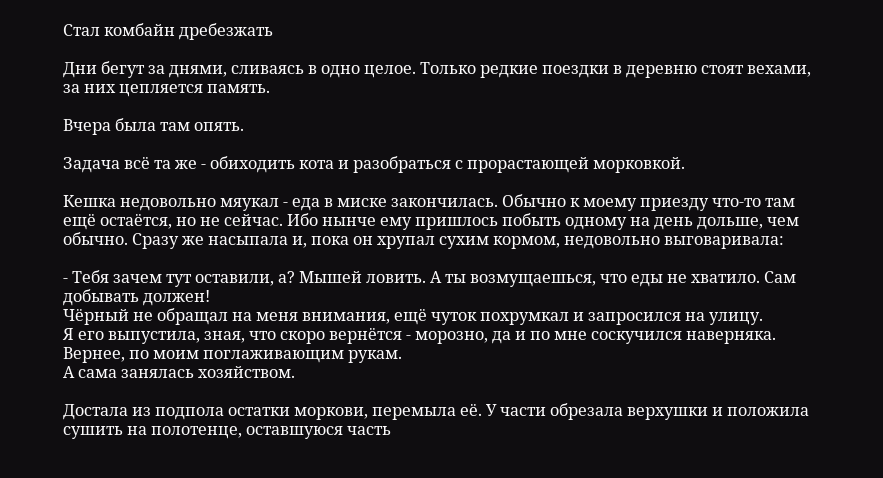Стал комбайн дребезжать

Дни бегут за днями, сливаясь в одно целое. Только редкие поездки в деревню стоят вехами, за них цепляется память.

Вчера была там опять.

Задача всё та же - обиходить кота и разобраться с прорастающей морковкой.

Кешка недовольно мяукал - еда в миске закончилась. Обычно к моему приезду что-то там ещё остаётся, но не сейчас. Ибо нынче ему пришлось побыть одному на день дольше, чем обычно. Сразу же насыпала и, пока он хрупал сухим кормом, недовольно выговаривала:

- Тебя зачем тут оставили, а? Мышей ловить. А ты возмущаешься, что еды не хватило. Сам добывать должен!
Чёрный не обращал на меня внимания, ещё чуток похрумкал и запросился на улицу.
Я его выпустила, зная, что скоро вернётся - морозно, да и по мне соскучился наверняка. Вернее, по моим поглаживающим рукам.
А сама занялась хозяйством.

Достала из подпола остатки моркови, перемыла её. У части обрезала верхушки и положила сушить на полотенце, оставшуюся часть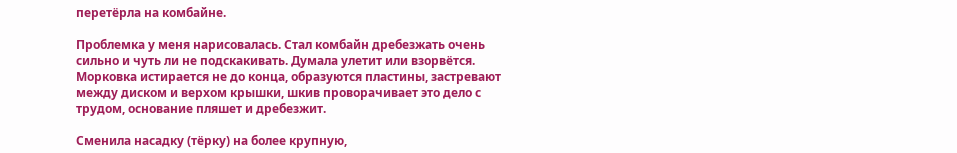перетёрла на комбайне.

Проблемка у меня нарисовалась. Стал комбайн дребезжать очень сильно и чуть ли не подскакивать. Думала улетит или взорвётся. Морковка истирается не до конца, образуются пластины, застревают между диском и верхом крышки, шкив проворачивает это дело с трудом, основание пляшет и дребезжит.

Сменила насадку (тёрку) на более крупную,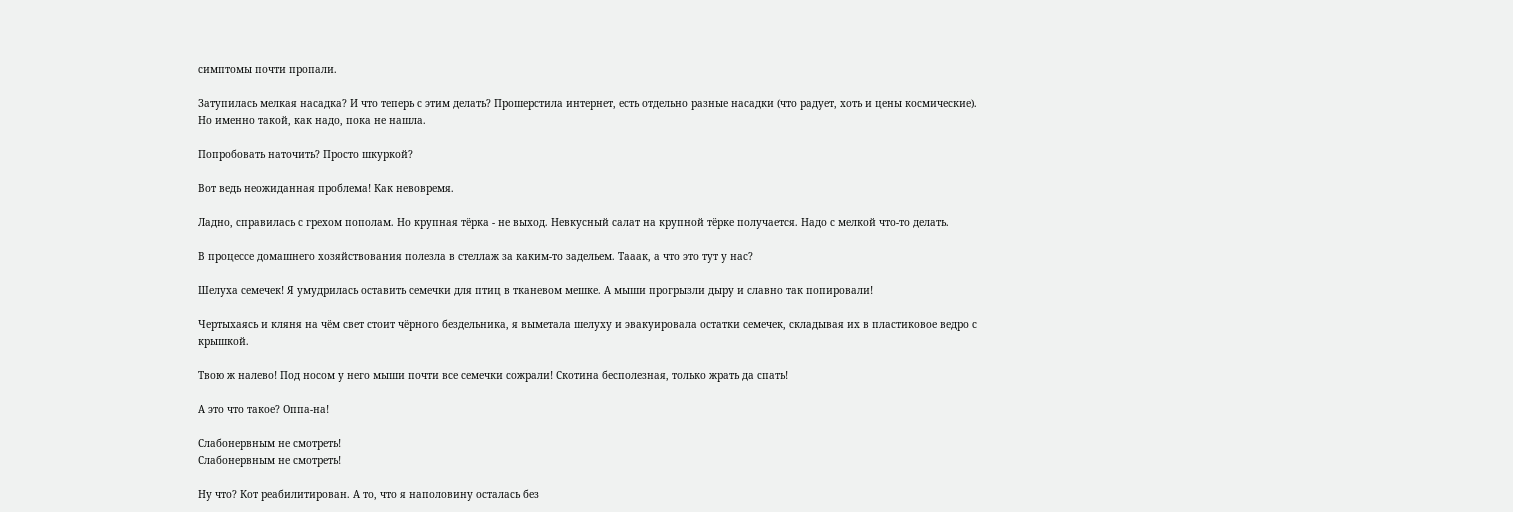симптомы почти пропали.

Затупилась мелкая насадка? И что теперь с этим делать? Прошерстила интернет, есть отдельно разные насадки (что радует, хоть и цены космические). Но именно такой, как надо, пока не нашла.

Попробовать наточить? Просто шкуркой?

Вот ведь неожиданная проблема! Как невовремя.

Ладно, справилась с грехом пополам. Но крупная тёрка - не выход. Невкусный салат на крупной тёрке получается. Надо с мелкой что-то делать.

В процессе домашнего хозяйствования полезла в стеллаж за каким-то задельем. Тааак, а что это тут у нас?

Шелуха семечек! Я умудрилась оставить семечки для птиц в тканевом мешке. А мыши прогрызли дыру и славно так попировали!

Чертыхаясь и кляня на чём свет стоит чёрного бездельника, я выметала шелуху и эвакуировала остатки семечек, складывая их в пластиковое ведро с крышкой.

Твою ж налево! Под носом у него мыши почти все семечки сожрали! Скотина бесполезная, только жрать да спать!

А это что такое? Оппа-на!

Слабонервным не смотреть!
Слабонервным не смотреть!

Ну что? Кот реабилитирован. А то, что я наполовину осталась без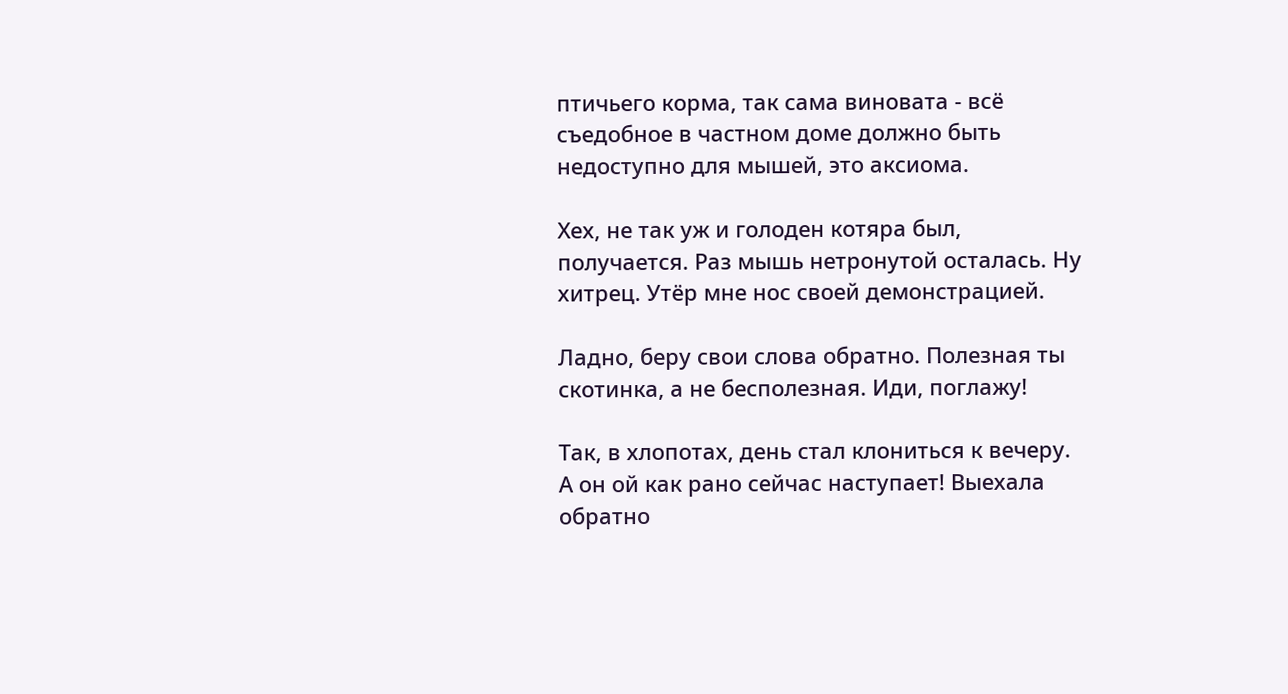птичьего корма, так сама виновата - всё съедобное в частном доме должно быть недоступно для мышей, это аксиома.

Хех, не так уж и голоден котяра был, получается. Раз мышь нетронутой осталась. Ну хитрец. Утёр мне нос своей демонстрацией.

Ладно, беру свои слова обратно. Полезная ты скотинка, а не бесполезная. Иди, поглажу!

Так, в хлопотах, день стал клониться к вечеру. А он ой как рано сейчас наступает! Выехала обратно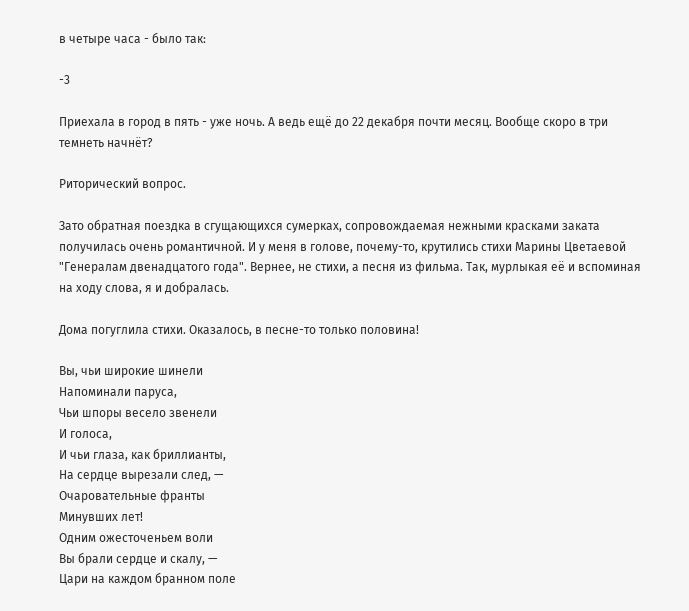в четыре часа - было так:

-3

Приехала в город в пять - уже ночь. А ведь ещё до 22 декабря почти месяц. Вообще скоро в три темнеть начнёт?

Риторический вопрос.

Зато обратная поездка в сгущающихся сумерках, сопровождаемая нежными красками заката получилась очень романтичной. И у меня в голове, почему-то, крутились стихи Марины Цветаевой "Генералам двенадцатого года". Вернее, не стихи, а песня из фильма. Так, мурлыкая её и вспоминая на ходу слова, я и добралась.

Дома погуглила стихи. Оказалось, в песне-то только половина!

Вы, чьи широкие шинели
Напоминали паруса,
Чьи шпоры весело звенели
И голоса,
И чьи глаза, как бриллианты,
На сердце вырезали след, —
Очаровательные франты
Минувших лет!
Одним ожесточеньем воли
Вы брали сердце и скалу, —
Цари на каждом бранном поле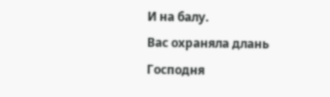И на балу.
Вас охраняла длань Господня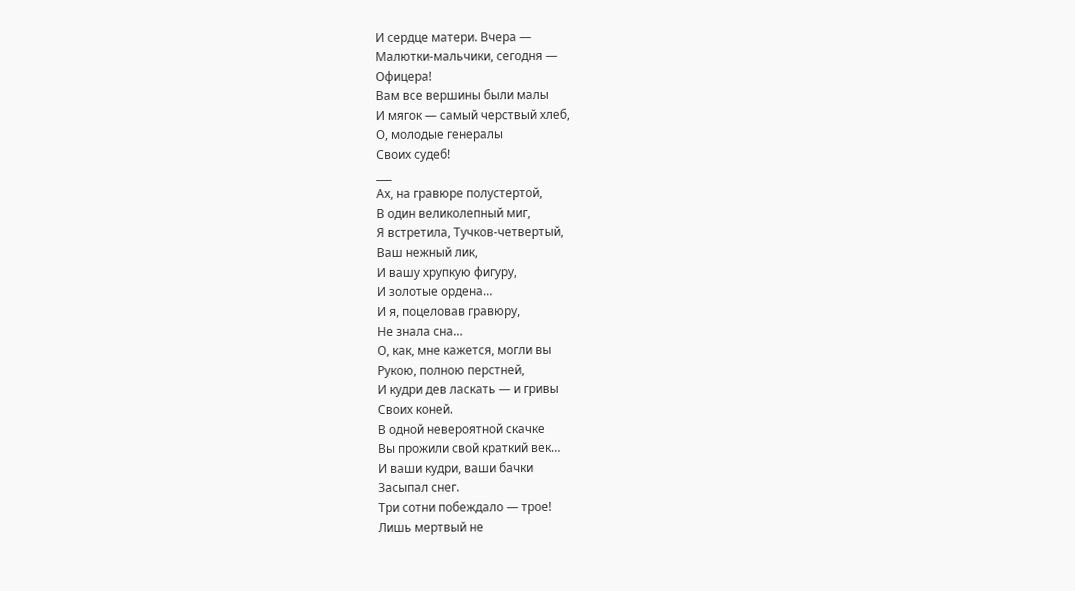И сердце матери. Вчера —
Малютки-мальчики, сегодня —
Офицера!
Вам все вершины были малы
И мягок — самый черствый хлеб,
О, молодые генералы
Своих судеб!
___
Ах, на гравюре полустертой,
В один великолепный миг,
Я встретила, Тучков-четвертый,
Ваш нежный лик,
И вашу хрупкую фигуру,
И золотые ордена…
И я, поцеловав гравюру,
Не знала сна…
О, как, мне кажется, могли вы
Рукою, полною перстней,
И кудри дев ласкать — и гривы
Своих коней.
В одной невероятной скачке
Вы прожили свой краткий век…
И ваши кудри, ваши бачки
Засыпал снег.
Три сотни побеждало — трое!
Лишь мертвый не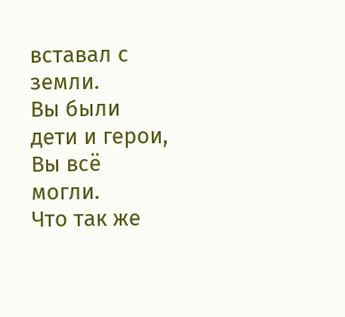вставал с земли.
Вы были дети и герои,
Вы всё могли.
Что так же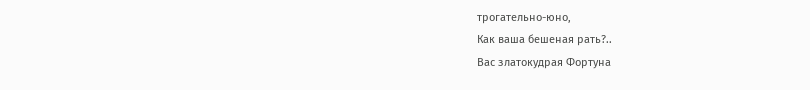трогательно-юно,
Как ваша бешеная рать?..
Вас златокудрая Фортуна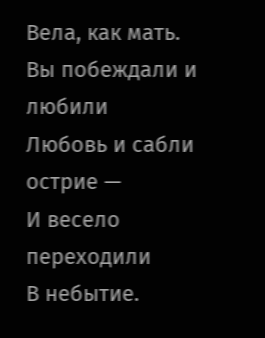Вела, как мать.
Вы побеждали и любили
Любовь и сабли острие —
И весело переходили
В небытие.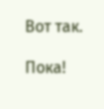Вот так.

Пока!